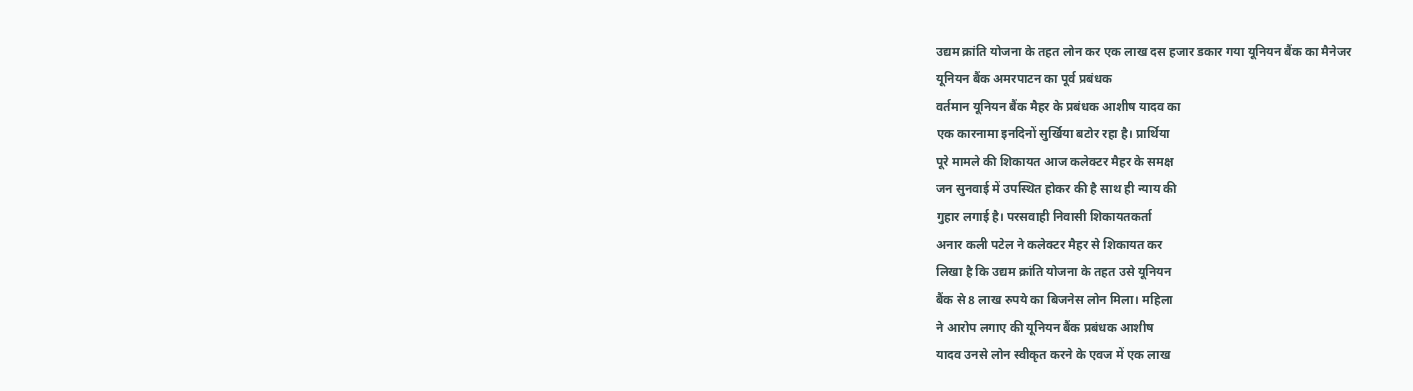उद्यम क्रांति योजना के तहत लोन कर एक लाख दस हजार डकार गया यूनियन बैंक का मैनेजर
यूनियन बैंक अमरपाटन का पूर्व प्रबंधक
वर्तमान यूनियन बैंक मैहर के प्रबंधक आशीष यादव का
एक कारनामा इनदिनों सुर्खिया बटोर रहा है। प्रार्थिया
पूरे मामले की शिकायत आज कलेक्टर मैहर के समक्ष
जन सुनवाई में उपस्थित होकर की है साथ ही न्याय की
गुहार लगाई है। परसवाही निवासी शिकायतकर्ता
अनार कली पटेल ने कलेक्टर मैहर से शिकायत कर
लिखा है कि उद्यम क्रांति योजना के तहत उसे यूनियन
बैंक से 8 लाख रुपये का बिजनेस लोन मिला। महिला
ने आरोप लगाए की यूनियन बैंक प्रबंधक आशीष
यादव उनसे लोन स्वीकृत करने के एवज में एक लाख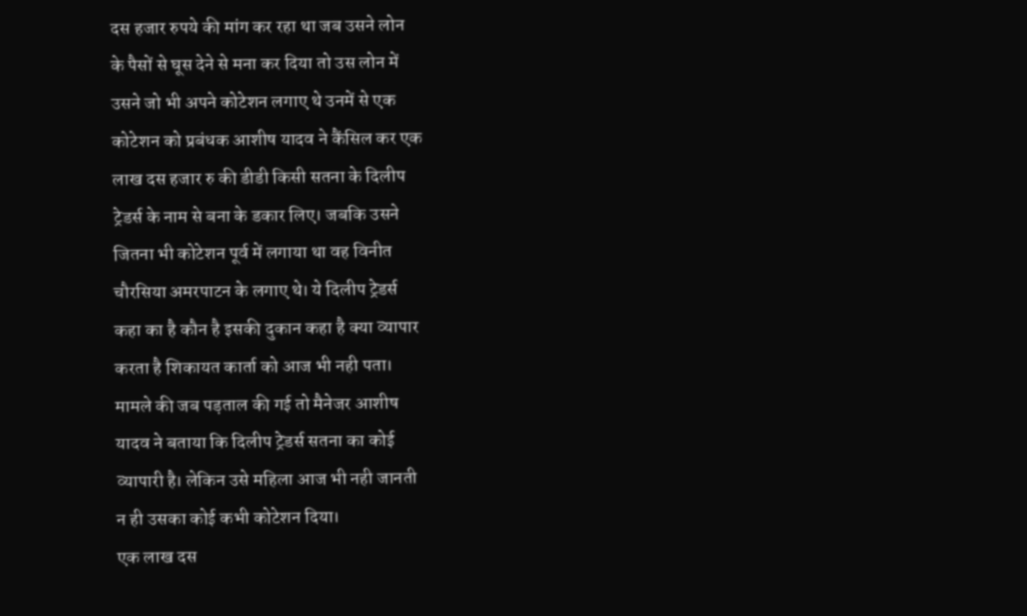दस हजार रुपये की मांग कर रहा था जब उसने लोन
के पैसों से घूस देने से मना कर दिया तो उस लोन में
उसने जो भी अपने कोटेशन लगाए थे उनमें से एक
कोटेशन को प्रबंधक आशीष यादव ने कैंसिल कर एक
लाख दस हजार रु की डीडी किसी सतना के दिलीप
ट्रेडर्स के नाम से बना के डकार लिए। जबकि उसने
जितना भी कोटेशन पूर्व में लगाया था वह विनीत
चौरसिया अमरपाटन के लगाए थे। ये दिलीप ट्रेडर्स
कहा का है कौन है इसकी दुकान कहा है क्या व्यापार
करता है शिकायत कार्ता को आज भी नही पता।
मामले की जब पड़ताल की गई तो मैनेजर आशीष
यादव ने बताया कि दिलीप ट्रेडर्स सतना का कोई
व्यापारी है। लेकिन उसे महिला आज भी नही जानती
न ही उसका कोई कभी कोटेशन दिया।
एक लाख दस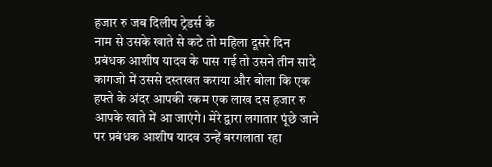हजार रु जब दिलीप ट्रेडर्स के
नाम से उसके खाते से कटे तो महिला दूसरे दिन
प्रबंधक आशीष यादव के पास गई तो उसने तीन सादे
कागजो में उससे दस्तखत कराया और बोला कि एक
हफ्ते के अंदर आपकी रकम एक लाख दस हजार रु
आपके खाते में आ जाएंगे। मेरे द्वारा लगातार पूंछे जाने
पर प्रबंधक आशीष यादव उन्हें बरगलाता रहा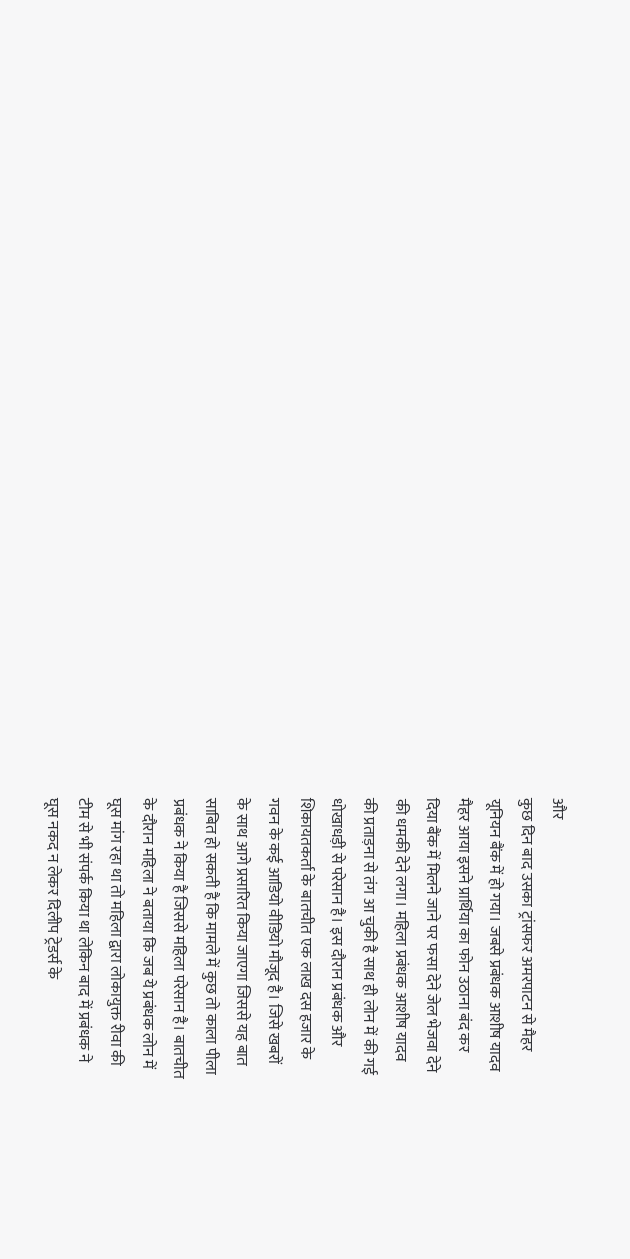और
कुछ दिन बाद उसका ट्रांसफर अमरपाटन से मैहर
यूनियन बैंक में हो गया। जबसे प्रबंधक आशीष यादव
मैहर आया इसने प्रार्थिया का फोन उठाना बंद कर
दिया बैंक में मिलने जाने पर फसा देने जेल भेजवा देने
की धमकी देने लगा। महिला प्रबंधक आशीष यादव
की प्रताड़ना से तंग आ चुकी है साथ ही लोन में की गई
धोखाधड़ी से परेसान है। इस दौरान प्रबंधक और
शिकायतकर्ता के बातचीत एक लाख दस हजार के
गवन के कई आडियो वीडियो मौजूद है। जिसे खबरों
के साथ आगे प्रसारित किया जाएगा जिससे यह बात
साबित हो सकती है कि मामले में कुछ तो काला पीला
प्रबंधक ने किया है जिससे महिला परेसान है। बातचीत
के दौरान महिला ने बताया कि जब ये प्रबंधक लोन में
घूस मांग रहा था तो महिला द्वारा लोकायुक्त रीवा की
टीम से भी संपर्क किया था लेकिन बाद में प्रबंधक ने
घूस नकद न लेकर दिलीप ट्रेडर्स के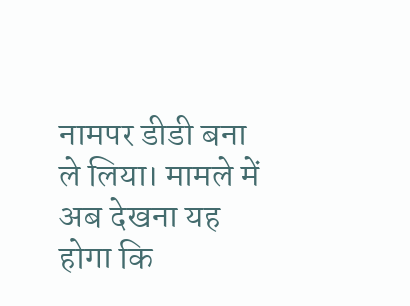नामपर डीडी बना
ले लिया। मामले में अब देखना यह होगा कि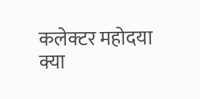कलेक्टर महोदया क्या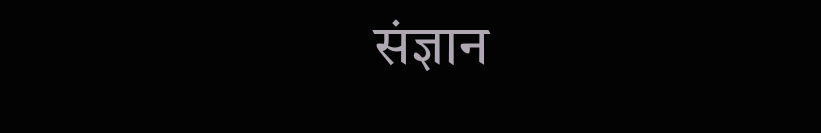संज्ञान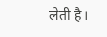लेती है।